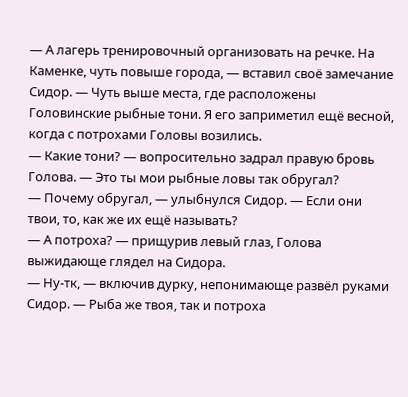— А лагерь тренировочный организовать на речке. На Каменке, чуть повыше города, — вставил своё замечание Сидор. — Чуть выше места, где расположены Головинские рыбные тони. Я его заприметил ещё весной, когда с потрохами Головы возились.
— Какие тони? — вопросительно задрал правую бровь Голова. — Это ты мои рыбные ловы так обругал?
— Почему обругал, — улыбнулся Сидор. — Если они твои, то, как же их ещё называть?
— А потроха? — прищурив левый глаз, Голова выжидающе глядел на Сидора.
— Ну-тк, — включив дурку, непонимающе развёл руками Сидор. — Рыба же твоя, так и потроха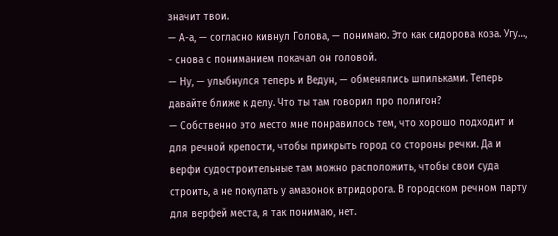значит твои.
— А-а, — согласно кивнул Голова, — понимаю. Это как сидорова коза. Угу…, - снова с пониманием покачал он головой.
— Ну, — улыбнулся теперь и Ведун, — обменялись шпильками. Теперь давайте ближе к делу. Что ты там говорил про полигон?
— Собственно это место мне понравилось тем, что хорошо подходит и для речной крепости, чтобы прикрыть город со стороны речки. Да и верфи судостроительные там можно расположить, чтобы свои суда строить, а не покупать у амазонок втридорога. В городском речном парту для верфей места, я так понимаю, нет.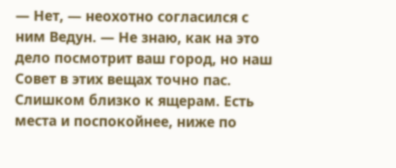— Нет, — неохотно согласился с ним Ведун. — Не знаю, как на это дело посмотрит ваш город, но наш Совет в этих вещах точно пас. Слишком близко к ящерам. Есть места и поспокойнее, ниже по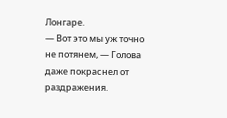Лонгаре.
— Вот это мы уж точно не потянем, — Голова даже покраснел от раздражения.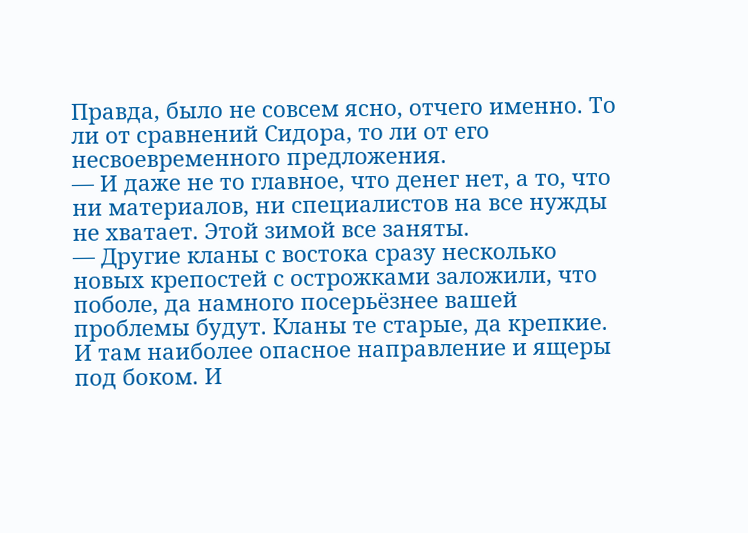Правда, было не совсем ясно, отчего именно. То ли от сравнений Сидора, то ли от его несвоевременного предложения.
— И даже не то главное, что денег нет, а то, что ни материалов, ни специалистов на все нужды не хватает. Этой зимой все заняты.
— Другие кланы с востока сразу несколько новых крепостей с острожками заложили, что поболе, да намного посерьёзнее вашей проблемы будут. Кланы те старые, да крепкие. И там наиболее опасное направление и ящеры под боком. И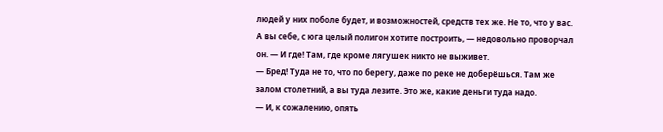людей у них поболе будет, и возможностей, средств тех же. Не то, что у вас. А вы себе, с юга целый полигон хотите построить, — недовольно проворчал он. — И где! Там, где кроме лягушек никто не выживет.
— Бред! Туда не то, что по берегу, даже по реке не доберёшься. Там же залом столетний, а вы туда лезите. Это же, какие деньги туда надо.
— И, к сожалению, опять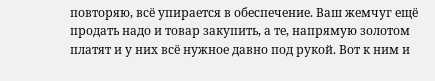повторяю, всё упирается в обеспечение. Ваш жемчуг ещё продать надо и товар закупить, а те, напрямую золотом платят и у них всё нужное давно под рукой. Вот к ним и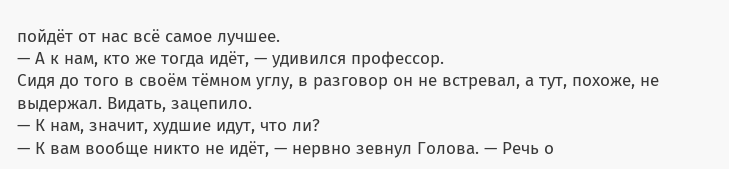пойдёт от нас всё самое лучшее.
— А к нам, кто же тогда идёт, — удивился профессор.
Сидя до того в своём тёмном углу, в разговор он не встревал, а тут, похоже, не выдержал. Видать, зацепило.
— К нам, значит, худшие идут, что ли?
— К вам вообще никто не идёт, — нервно зевнул Голова. — Речь о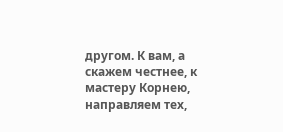другом. К вам, а скажем честнее, к мастеру Корнею, направляем тех,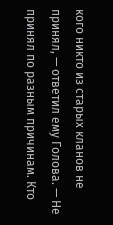кого никто из старых кланов не принял, — ответил ему Голова. — Не принял по разным причинам. Кто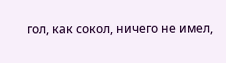гол, как сокол, ничего не имел,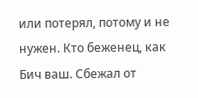или потерял, потому и не нужен. Кто беженец, как Бич ваш. Сбежал от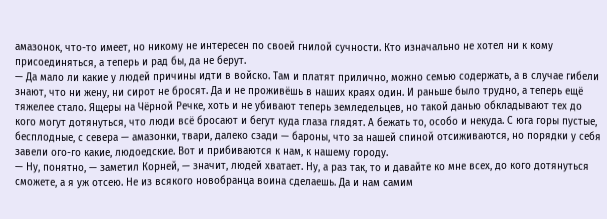амазонок, что-то имеет, но никому не интересен по своей гнилой сучности. Кто изначально не хотел ни к кому присоединяться, а теперь и рад бы, да не берут.
— Да мало ли какие у людей причины идти в войско. Там и платят прилично, можно семью содержать, а в случае гибели знают, что ни жену, ни сирот не бросят. Да и не проживёшь в наших краях один. И раньше было трудно, а теперь ещё тяжелее стало. Ящеры на Чёрной Речке, хоть и не убивают теперь земледельцев, но такой данью обкладывают тех до кого могут дотянуться, что люди всё бросают и бегут куда глаза глядят. А бежать то, особо и некуда. С юга горы пустые, бесплодные, с севера — амазонки, твари, далеко сзади — бароны, что за нашей спиной отсиживаются, но порядки у себя завели ого-го какие, людоедские. Вот и прибиваются к нам, к нашему городу.
— Ну, понятно, — заметил Корней, — значит, людей хватает. Ну, а раз так, то и давайте ко мне всех, до кого дотянуться сможете, а я уж отсею. Не из всякого новобранца воина сделаешь. Да и нам самим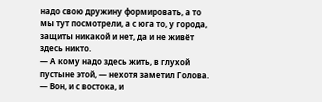надо свою дружину формировать, а то мы тут посмотрели, а с юга то, у города, защиты никакой и нет, да и не живёт здесь никто.
— А кому надо здесь жить, в глухой пустыне этой, — нехотя заметил Голова. — Вон, и с востока, и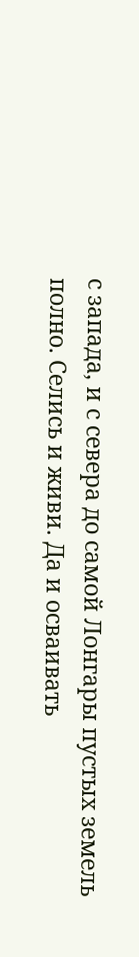с запада, и с севера до самой Лонгары пустых земель полно. Селись и живи. Да и осваивать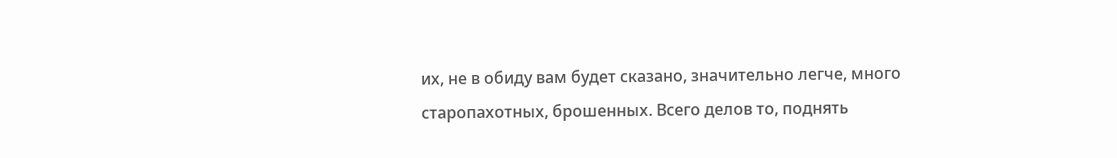их, не в обиду вам будет сказано, значительно легче, много старопахотных, брошенных. Всего делов то, поднять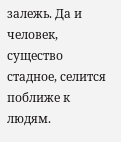залежь. Да и человек, существо стадное, селится поближе к людям.